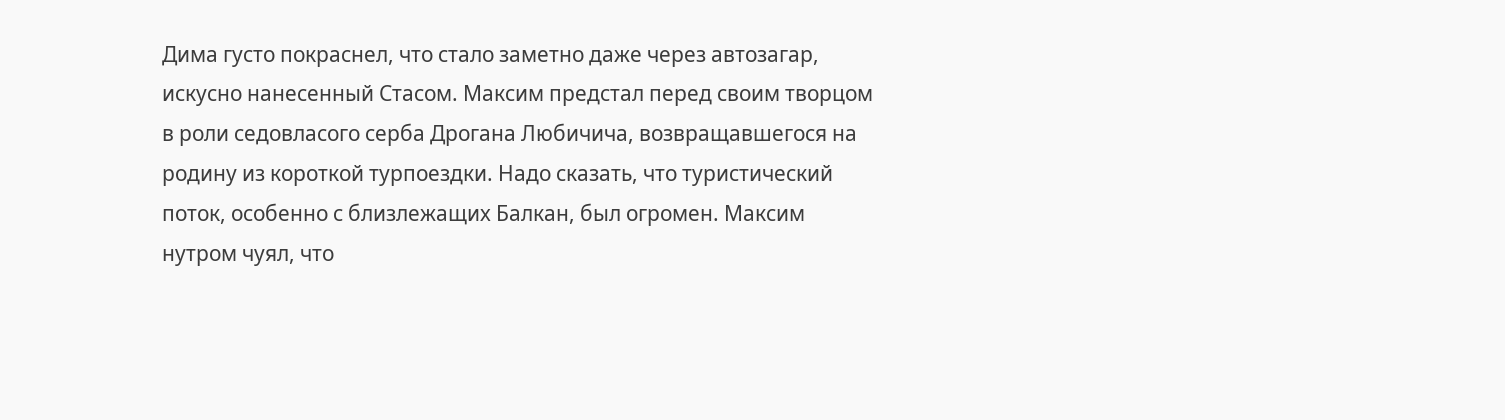Дима густо покраснел, что стало заметно даже через автозагар, искусно нанесенный Стасом. Максим предстал перед своим творцом в роли седовласого серба Дрогана Любичича, возвращавшегося на родину из короткой турпоездки. Надо сказать, что туристический поток, особенно с близлежащих Балкан, был огромен. Максим нутром чуял, что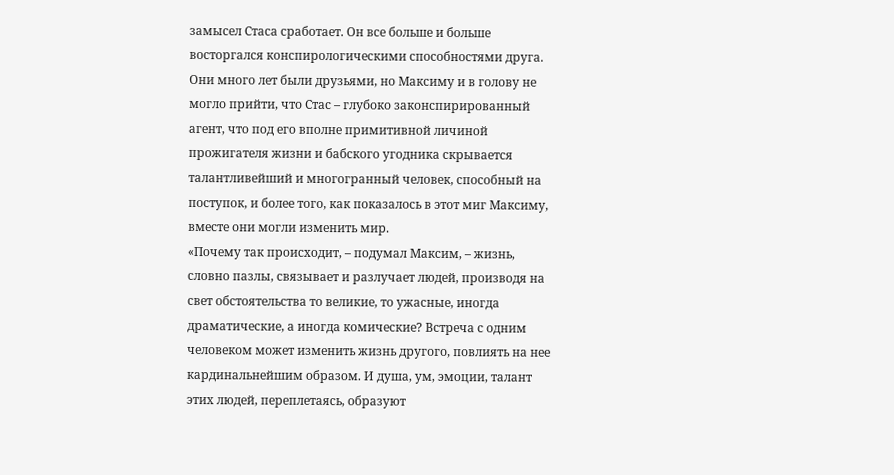замысел Стаса сработает. Он все больше и больше восторгался конспирологическими способностями друга. Они много лет были друзьями, но Максиму и в голову не могло прийти, что Стас – глубоко законспирированный агент, что под его вполне примитивной личиной прожигателя жизни и бабского угодника скрывается талантливейший и многогранный человек, способный на поступок, и более того, как показалось в этот миг Максиму, вместе они могли изменить мир.
«Почему так происходит, – подумал Максим, – жизнь, словно пазлы, связывает и разлучает людей, производя на свет обстоятельства то великие, то ужасные, иногда драматические, а иногда комические? Встреча с одним человеком может изменить жизнь другого, повлиять на нее кардинальнейшим образом. И душа, ум, эмоции, талант этих людей, переплетаясь, образуют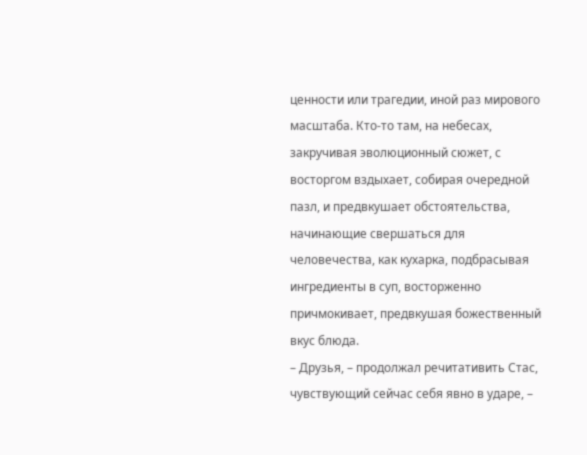ценности или трагедии, иной раз мирового масштаба. Кто-то там, на небесах, закручивая эволюционный сюжет, с восторгом вздыхает, собирая очередной пазл, и предвкушает обстоятельства, начинающие свершаться для человечества, как кухарка, подбрасывая ингредиенты в суп, восторженно причмокивает, предвкушая божественный вкус блюда.
– Друзья, – продолжал речитативить Стас, чувствующий сейчас себя явно в ударе, –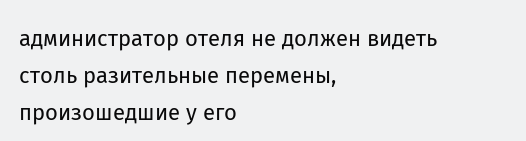администратор отеля не должен видеть столь разительные перемены, произошедшие у его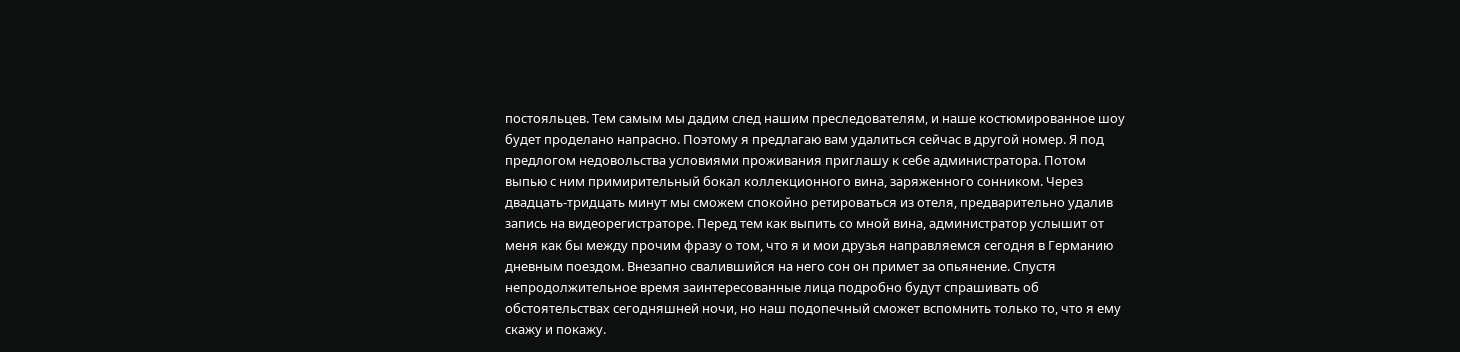постояльцев. Тем самым мы дадим след нашим преследователям, и наше костюмированное шоу будет проделано напрасно. Поэтому я предлагаю вам удалиться сейчас в другой номер. Я под предлогом недовольства условиями проживания приглашу к себе администратора. Потом выпью с ним примирительный бокал коллекционного вина, заряженного сонником. Через двадцать-тридцать минут мы сможем спокойно ретироваться из отеля, предварительно удалив запись на видеорегистраторе. Перед тем как выпить со мной вина, администратор услышит от меня как бы между прочим фразу о том, что я и мои друзья направляемся сегодня в Германию дневным поездом. Внезапно свалившийся на него сон он примет за опьянение. Спустя непродолжительное время заинтересованные лица подробно будут спрашивать об обстоятельствах сегодняшней ночи, но наш подопечный сможет вспомнить только то, что я ему скажу и покажу.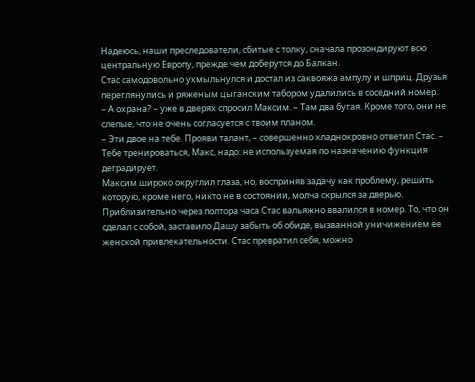Надеюсь, наши преследователи, сбитые с толку, сначала прозондируют всю центральную Европу, прежде чем доберутся до Балкан.
Стас самодовольно ухмыльнулся и достал из саквояжа ампулу и шприц. Друзья переглянулись и ряженым цыганским табором удалились в соседний номер.
– А охрана? – уже в дверях спросил Максим. – Там два бугая. Кроме того, они не слепые, что не очень согласуется с твоим планом.
– Эти двое на тебе. Прояви талант, – совершенно хладнокровно ответил Стас. – Тебе тренироваться, Макс, надо: не используемая по назначению функция деградирует.
Максим широко округлил глаза, но, восприняв задачу как проблему, решить которую, кроме него, никто не в состоянии, молча скрылся за дверью.
Приблизительно через полтора часа Стас вальяжно ввалился в номер. То, что он сделал с собой, заставило Дашу забыть об обиде, вызванной уничижением ее женской привлекательности. Стас превратил себя, можно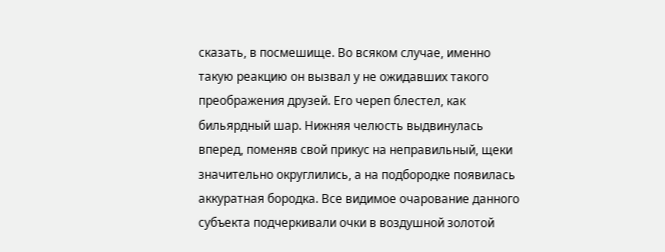сказать, в посмешище. Во всяком случае, именно такую реакцию он вызвал у не ожидавших такого преображения друзей. Его череп блестел, как бильярдный шар. Нижняя челюсть выдвинулась вперед, поменяв свой прикус на неправильный, щеки значительно округлились, а на подбородке появилась аккуратная бородка. Все видимое очарование данного субъекта подчеркивали очки в воздушной золотой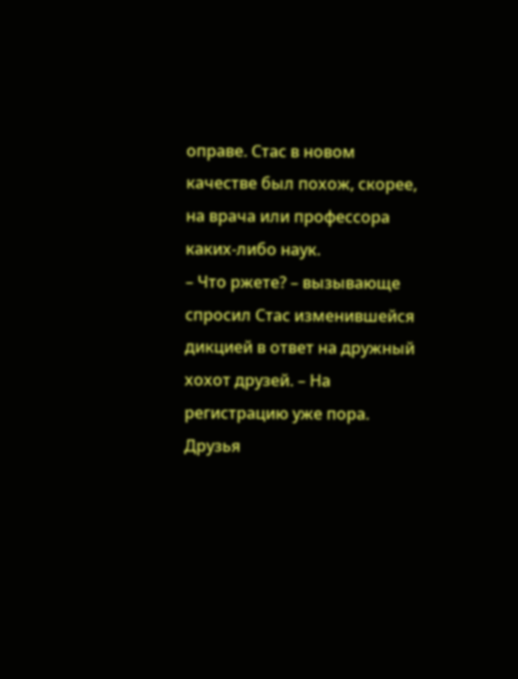оправе. Стас в новом качестве был похож, скорее, на врача или профессора каких-либо наук.
– Что ржете? – вызывающе спросил Стас изменившейся дикцией в ответ на дружный хохот друзей. – На регистрацию уже пора.
Друзья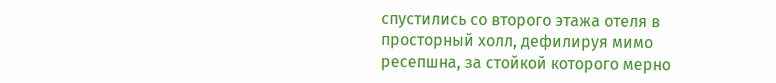спустились со второго этажа отеля в просторный холл, дефилируя мимо ресепшна, за стойкой которого мерно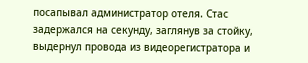посапывал администратор отеля. Стас задержался на секунду, заглянув за стойку, выдернул провода из видеорегистратора и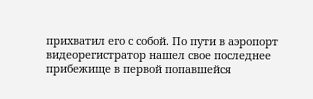прихватил его с собой. По пути в аэропорт видеорегистратор нашел свое последнее прибежище в первой попавшейся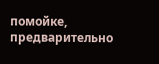помойке, предварительно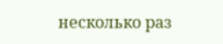несколько раз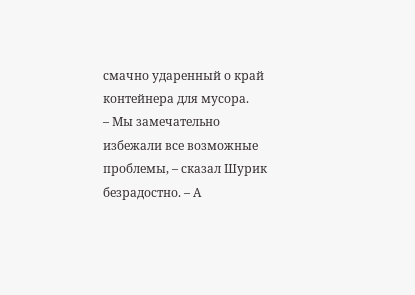смачно ударенный о край контейнера для мусора.
– Мы замечательно избежали все возможные проблемы, – сказал Шурик безрадостно. – А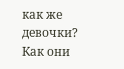как же девочки? Как они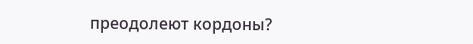преодолеют кордоны?